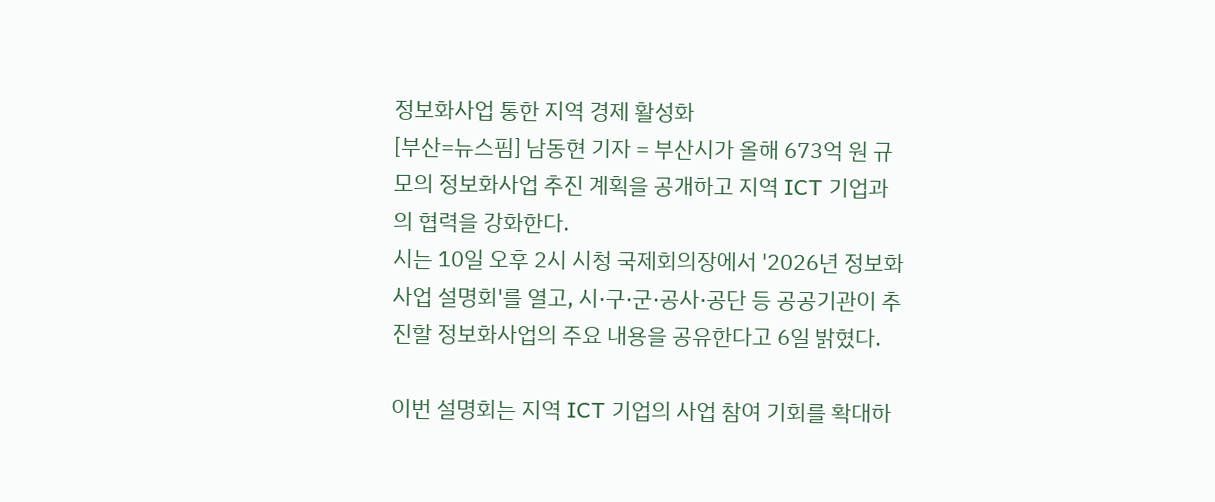정보화사업 통한 지역 경제 활성화
[부산=뉴스핌] 남동현 기자 = 부산시가 올해 673억 원 규모의 정보화사업 추진 계획을 공개하고 지역 ICT 기업과의 협력을 강화한다.
시는 10일 오후 2시 시청 국제회의장에서 '2026년 정보화사업 설명회'를 열고, 시·구·군·공사·공단 등 공공기관이 추진할 정보화사업의 주요 내용을 공유한다고 6일 밝혔다.

이번 설명회는 지역 ICT 기업의 사업 참여 기회를 확대하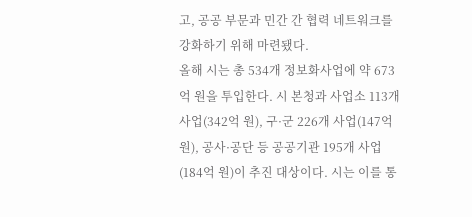고, 공공 부문과 민간 간 협력 네트워크를 강화하기 위해 마련됐다.
올해 시는 총 534개 정보화사업에 약 673억 원을 투입한다. 시 본청과 사업소 113개 사업(342억 원), 구·군 226개 사업(147억 원), 공사·공단 등 공공기관 195개 사업(184억 원)이 추진 대상이다. 시는 이를 통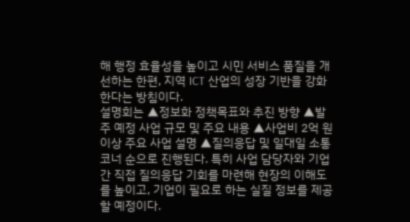해 행정 효율성을 높이고 시민 서비스 품질을 개선하는 한편, 지역 ICT 산업의 성장 기반을 강화한다는 방침이다.
설명회는 ▲정보화 정책목표와 추진 방향 ▲발주 예정 사업 규모 및 주요 내용 ▲사업비 2억 원 이상 주요 사업 설명 ▲질의응답 및 일대일 소통 코너 순으로 진행된다. 특히 사업 담당자와 기업 간 직접 질의응답 기회를 마련해 현장의 이해도를 높이고, 기업이 필요로 하는 실질 정보를 제공할 예정이다.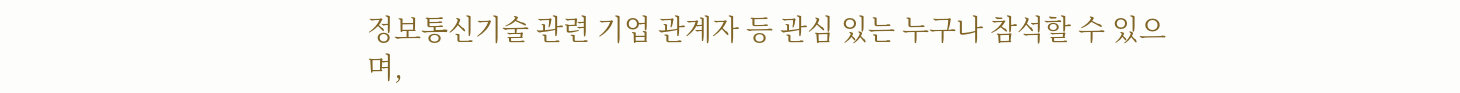정보통신기술 관련 기업 관계자 등 관심 있는 누구나 참석할 수 있으며,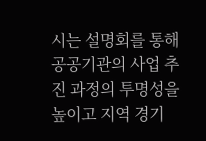시는 설명회를 통해 공공기관의 사업 추진 과정의 투명성을 높이고 지역 경기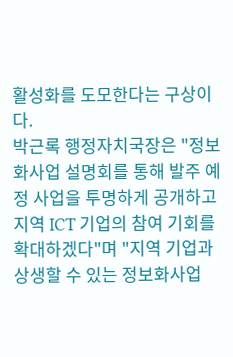활성화를 도모한다는 구상이다.
박근록 행정자치국장은 "정보화사업 설명회를 통해 발주 예정 사업을 투명하게 공개하고 지역 ICT 기업의 참여 기회를 확대하겠다"며 "지역 기업과 상생할 수 있는 정보화사업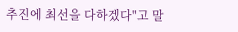추진에 최선을 다하겠다"고 말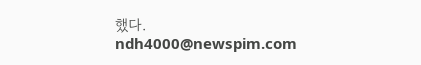했다.
ndh4000@newspim.com